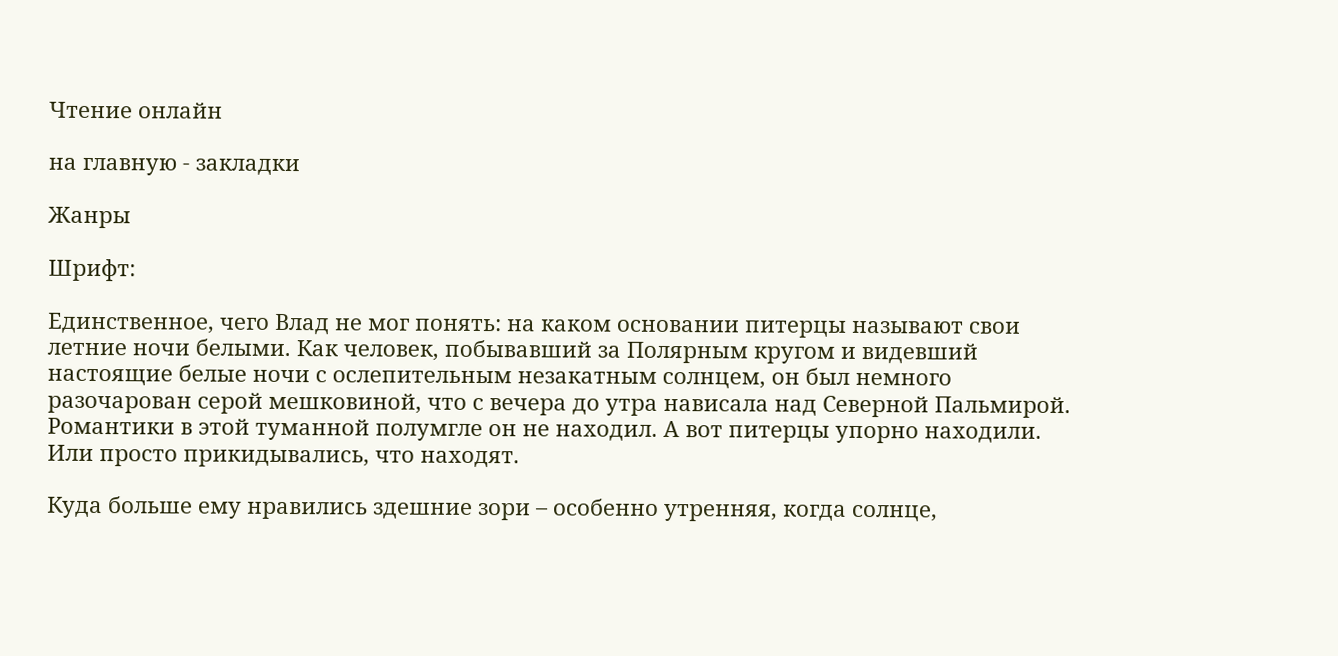Чтение онлайн

на главную - закладки

Жанры

Шрифт:

Единственное, чего Влад не мог понять: на каком основании питерцы называют свои летние ночи белыми. Как человек, побывавший за Полярным кругом и видевший настоящие белые ночи с ослепительным незакатным солнцем, он был немного разочарован серой мешковиной, что с вечера до утра нависала над Северной Пальмирой. Романтики в этой туманной полумгле он не находил. А вот питерцы упорно находили. Или просто прикидывались, что находят.

Куда больше ему нравились здешние зори – особенно утренняя, когда солнце,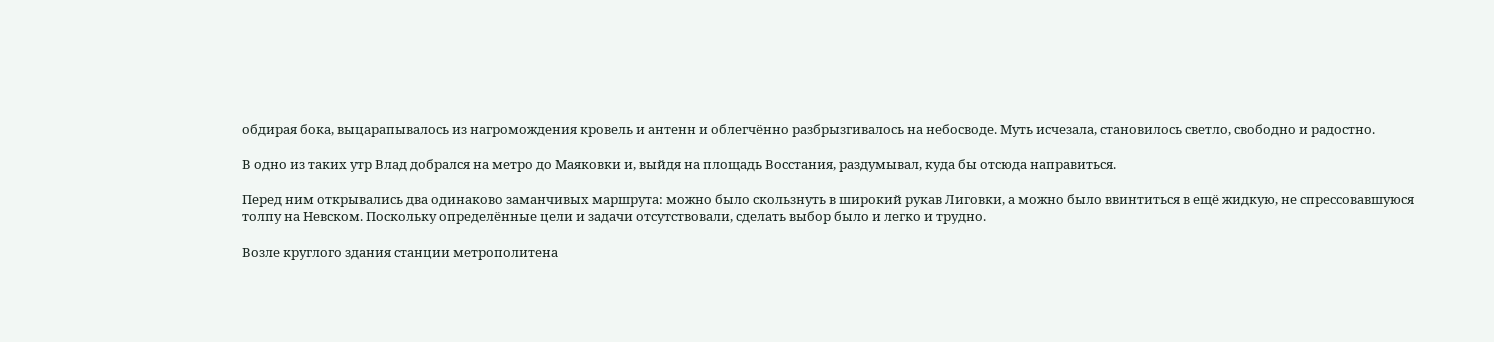обдирая бока, выцарапывалось из нагромождения кровель и антенн и облегчённо разбрызгивалось на небосводе. Муть исчезала, становилось светло, свободно и радостно.

В одно из таких утр Влад добрался на метро до Маяковки и, выйдя на площадь Восстания, раздумывал, куда бы отсюда направиться.

Перед ним открывались два одинаково заманчивых маршрута: можно было скользнуть в широкий рукав Лиговки, а можно было ввинтиться в ещё жидкую, не спрессовавшуюся толпу на Невском. Поскольку определённые цели и задачи отсутствовали, сделать выбор было и легко и трудно.

Возле круглого здания станции метрополитена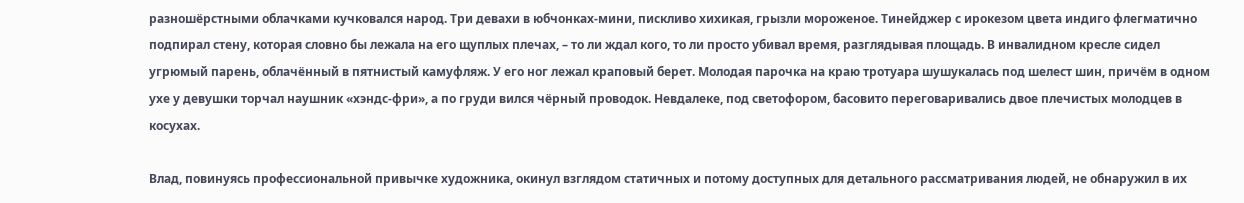разношёрстными облачками кучковался народ. Три девахи в юбчонках-мини, пискливо хихикая, грызли мороженое. Тинейджер с ирокезом цвета индиго флегматично подпирал стену, которая словно бы лежала на его щуплых плечах, – то ли ждал кого, то ли просто убивал время, разглядывая площадь. В инвалидном кресле сидел угрюмый парень, облачённый в пятнистый камуфляж. У его ног лежал краповый берет. Молодая парочка на краю тротуара шушукалась под шелест шин, причём в одном ухе у девушки торчал наушник «хэндс-фри», а по груди вился чёрный проводок. Невдалеке, под светофором, басовито переговаривались двое плечистых молодцев в косухах.

Влад, повинуясь профессиональной привычке художника, окинул взглядом статичных и потому доступных для детального рассматривания людей, не обнаружил в их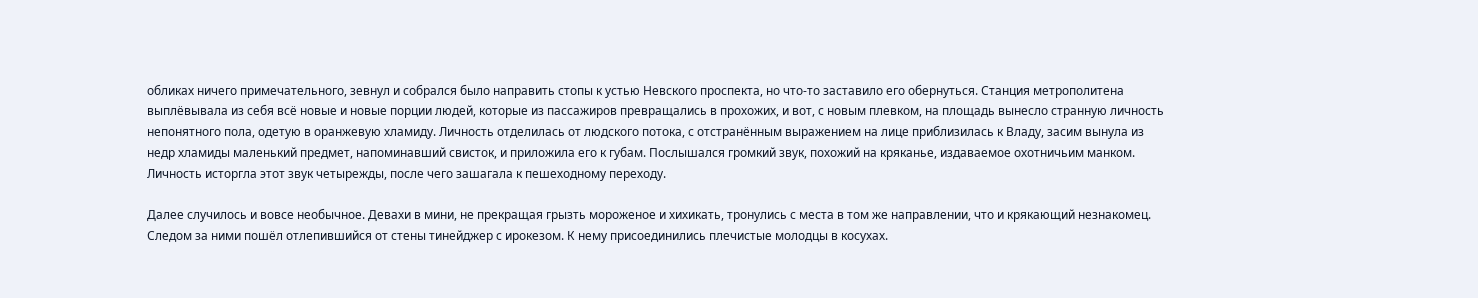обликах ничего примечательного, зевнул и собрался было направить стопы к устью Невского проспекта, но что-то заставило его обернуться. Станция метрополитена выплёвывала из себя всё новые и новые порции людей, которые из пассажиров превращались в прохожих, и вот, с новым плевком, на площадь вынесло странную личность непонятного пола, одетую в оранжевую хламиду. Личность отделилась от людского потока, с отстранённым выражением на лице приблизилась к Владу, засим вынула из недр хламиды маленький предмет, напоминавший свисток, и приложила его к губам. Послышался громкий звук, похожий на кряканье, издаваемое охотничьим манком. Личность исторгла этот звук четырежды, после чего зашагала к пешеходному переходу.

Далее случилось и вовсе необычное. Девахи в мини, не прекращая грызть мороженое и хихикать, тронулись с места в том же направлении, что и крякающий незнакомец. Следом за ними пошёл отлепившийся от стены тинейджер с ирокезом. К нему присоединились плечистые молодцы в косухах.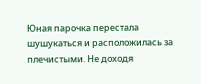Юная парочка перестала шушукаться и расположилась за плечистыми. Не доходя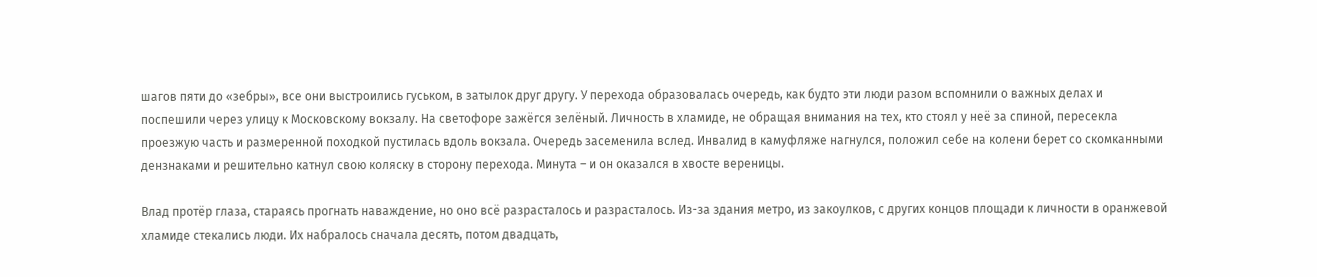шагов пяти до «зебры», все они выстроились гуськом, в затылок друг другу. У перехода образовалась очередь, как будто эти люди разом вспомнили о важных делах и поспешили через улицу к Московскому вокзалу. На светофоре зажёгся зелёный. Личность в хламиде, не обращая внимания на тех, кто стоял у неё за спиной, пересекла проезжую часть и размеренной походкой пустилась вдоль вокзала. Очередь засеменила вслед. Инвалид в камуфляже нагнулся, положил себе на колени берет со скомканными дензнаками и решительно катнул свою коляску в сторону перехода. Минута – и он оказался в хвосте вереницы.

Влад протёр глаза, стараясь прогнать наваждение, но оно всё разрасталось и разрасталось. Из-за здания метро, из закоулков, с других концов площади к личности в оранжевой хламиде стекались люди. Их набралось сначала десять, потом двадцать,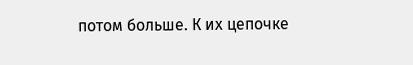потом больше. К их цепочке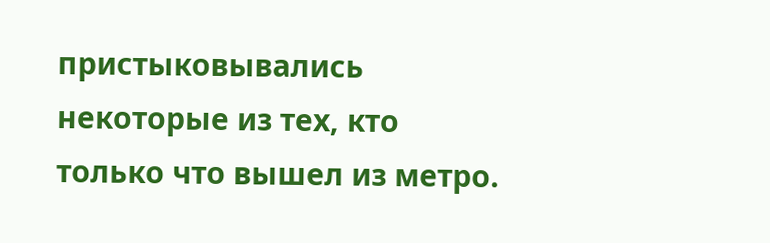пристыковывались некоторые из тех, кто только что вышел из метро.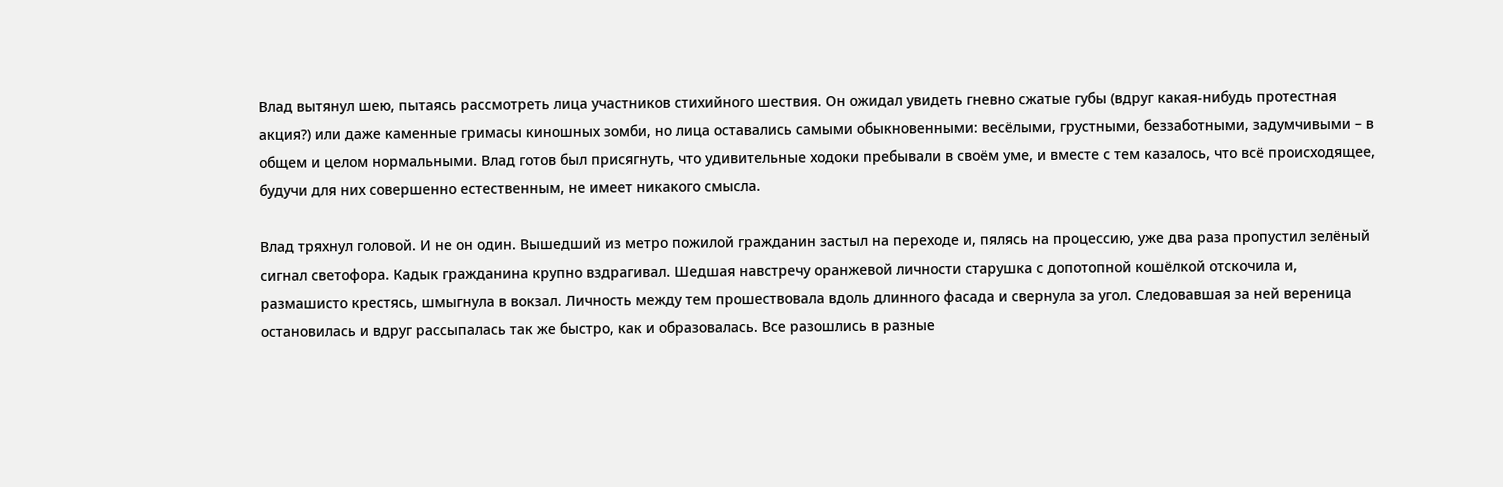Влад вытянул шею, пытаясь рассмотреть лица участников стихийного шествия. Он ожидал увидеть гневно сжатые губы (вдруг какая-нибудь протестная акция?) или даже каменные гримасы киношных зомби, но лица оставались самыми обыкновенными: весёлыми, грустными, беззаботными, задумчивыми – в общем и целом нормальными. Влад готов был присягнуть, что удивительные ходоки пребывали в своём уме, и вместе с тем казалось, что всё происходящее, будучи для них совершенно естественным, не имеет никакого смысла.

Влад тряхнул головой. И не он один. Вышедший из метро пожилой гражданин застыл на переходе и, пялясь на процессию, уже два раза пропустил зелёный сигнал светофора. Кадык гражданина крупно вздрагивал. Шедшая навстречу оранжевой личности старушка с допотопной кошёлкой отскочила и, размашисто крестясь, шмыгнула в вокзал. Личность между тем прошествовала вдоль длинного фасада и свернула за угол. Следовавшая за ней вереница остановилась и вдруг рассыпалась так же быстро, как и образовалась. Все разошлись в разные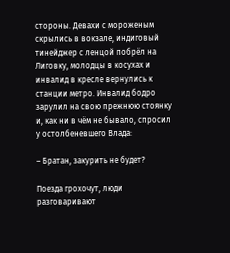стороны. Девахи с мороженым скрылись в вокзале, индиговый тинейджер с ленцой побрёл на Лиговку, молодцы в косухах и инвалид в кресле вернулись к станции метро. Инвалид бодро зарулил на свою прежнюю стоянку и, как ни в чём не бывало, спросил у остолбеневшего Влада:

– Братан, закурить не будет?

Поезда грохочут, люди разговаривают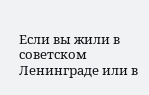Если вы жили в советском Ленинграде или в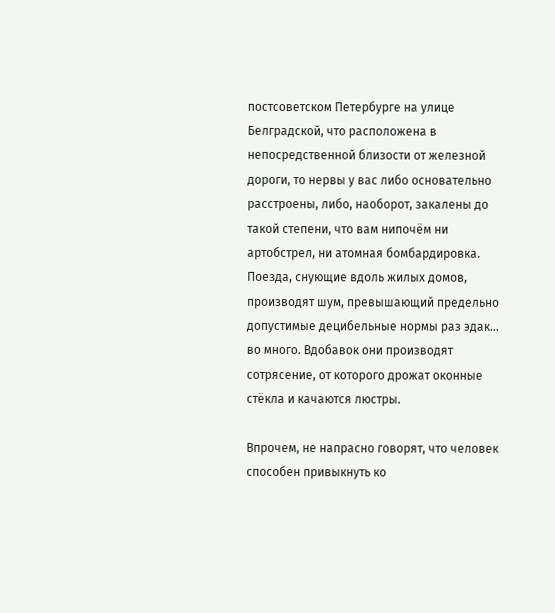постсоветском Петербурге на улице Белградской, что расположена в непосредственной близости от железной дороги, то нервы у вас либо основательно расстроены, либо, наоборот, закалены до такой степени, что вам нипочём ни артобстрел, ни атомная бомбардировка. Поезда, снующие вдоль жилых домов, производят шум, превышающий предельно допустимые децибельные нормы раз эдак… во много. Вдобавок они производят сотрясение, от которого дрожат оконные стёкла и качаются люстры.

Впрочем, не напрасно говорят, что человек способен привыкнуть ко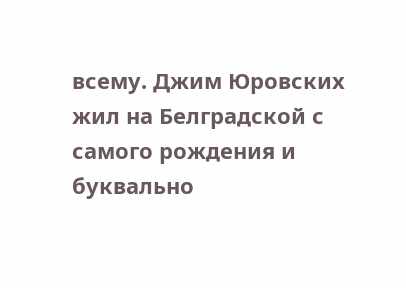всему. Джим Юровских жил на Белградской с самого рождения и буквально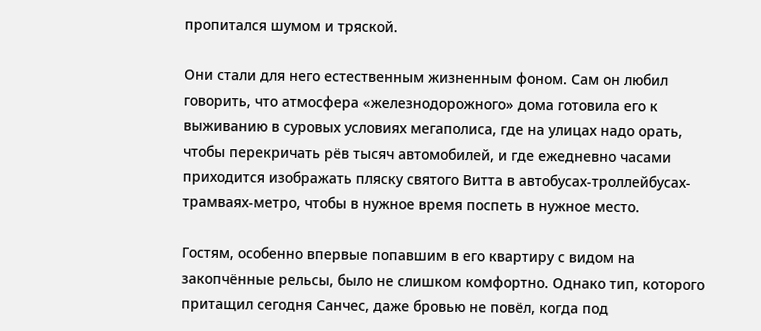пропитался шумом и тряской.

Они стали для него естественным жизненным фоном. Сам он любил говорить, что атмосфера «железнодорожного» дома готовила его к выживанию в суровых условиях мегаполиса, где на улицах надо орать, чтобы перекричать рёв тысяч автомобилей, и где ежедневно часами приходится изображать пляску святого Витта в автобусах-троллейбусах-трамваях-метро, чтобы в нужное время поспеть в нужное место.

Гостям, особенно впервые попавшим в его квартиру с видом на закопчённые рельсы, было не слишком комфортно. Однако тип, которого притащил сегодня Санчес, даже бровью не повёл, когда под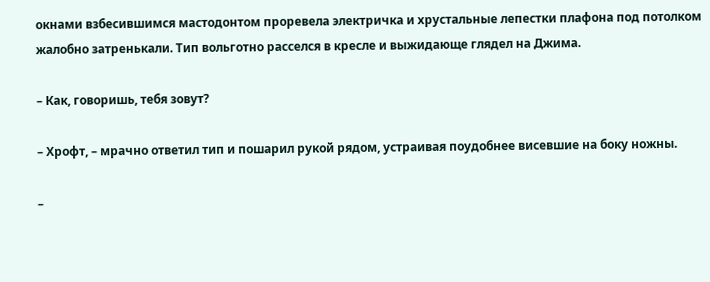окнами взбесившимся мастодонтом проревела электричка и хрустальные лепестки плафона под потолком жалобно затренькали. Тип вольготно расселся в кресле и выжидающе глядел на Джима.

– Как, говоришь, тебя зовут?

– Хрофт, – мрачно ответил тип и пошарил рукой рядом, устраивая поудобнее висевшие на боку ножны.

–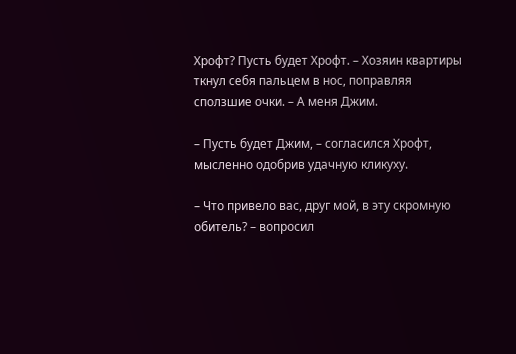Хрофт? Пусть будет Хрофт. – Хозяин квартиры ткнул себя пальцем в нос, поправляя сползшие очки. – А меня Джим.

– Пусть будет Джим, – согласился Хрофт, мысленно одобрив удачную кликуху.

– Что привело вас, друг мой, в эту скромную обитель? – вопросил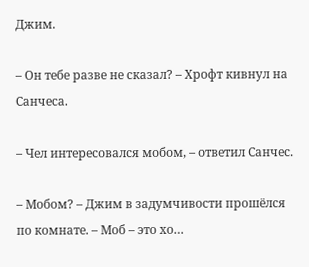Джим.

– Он тебе разве не сказал? – Хрофт кивнул на Санчеса.

– Чел интересовался мобом, – ответил Санчес.

– Мобом? – Джим в задумчивости прошёлся по комнате. – Моб – это хо…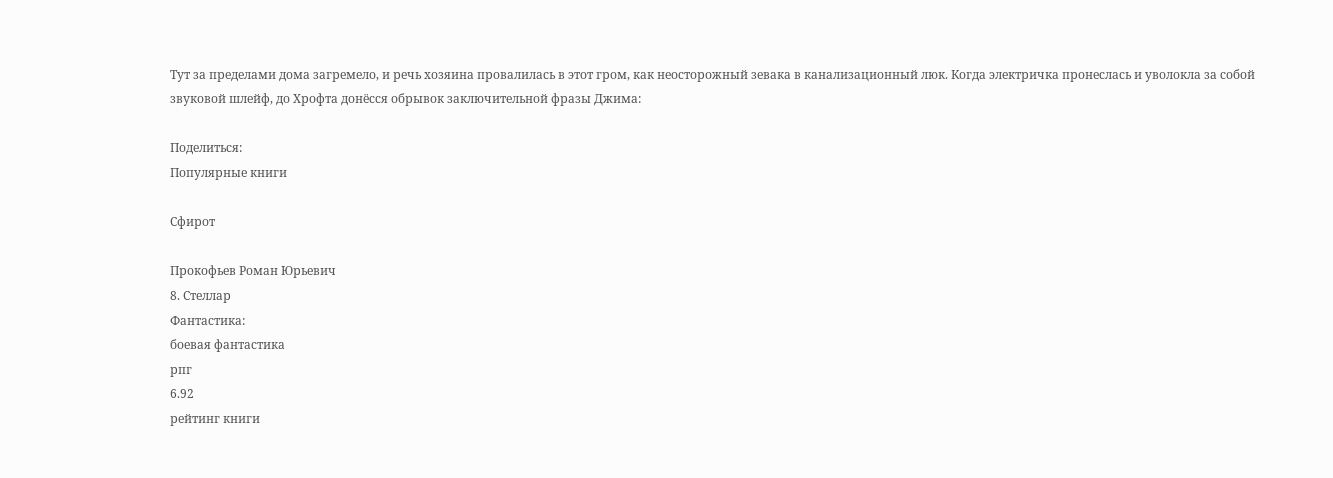Тут за пределами дома загремело, и речь хозяина провалилась в этот гром, как неосторожный зевака в канализационный люк. Когда электричка пронеслась и уволокла за собой звуковой шлейф, до Хрофта донёсся обрывок заключительной фразы Джима:

Поделиться:
Популярные книги

Сфирот

Прокофьев Роман Юрьевич
8. Стеллар
Фантастика:
боевая фантастика
рпг
6.92
рейтинг книги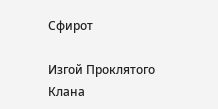Сфирот

Изгой Проклятого Клана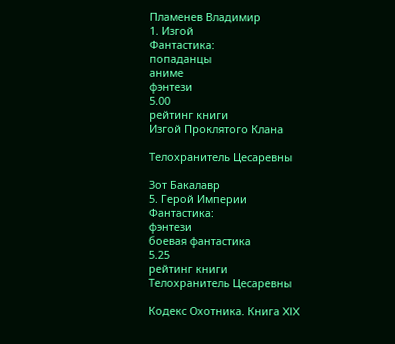Пламенев Владимир
1. Изгой
Фантастика:
попаданцы
аниме
фэнтези
5.00
рейтинг книги
Изгой Проклятого Клана

Телохранитель Цесаревны

Зот Бакалавр
5. Герой Империи
Фантастика:
фэнтези
боевая фантастика
5.25
рейтинг книги
Телохранитель Цесаревны

Кодекс Охотника. Книга XIX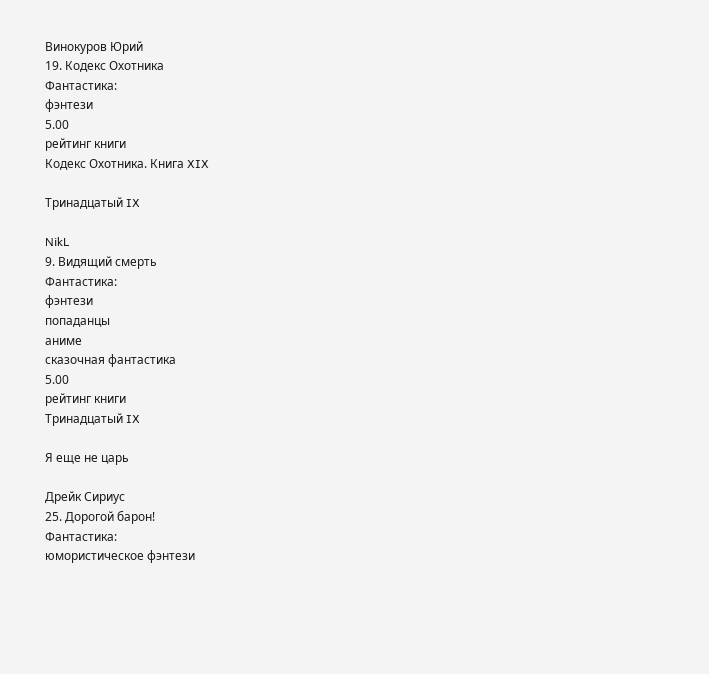Винокуров Юрий
19. Кодекс Охотника
Фантастика:
фэнтези
5.00
рейтинг книги
Кодекс Охотника. Книга XIX

Тринадцатый IX

NikL
9. Видящий смерть
Фантастика:
фэнтези
попаданцы
аниме
сказочная фантастика
5.00
рейтинг книги
Тринадцатый IX

Я еще не царь

Дрейк Сириус
25. Дорогой барон!
Фантастика:
юмористическое фэнтези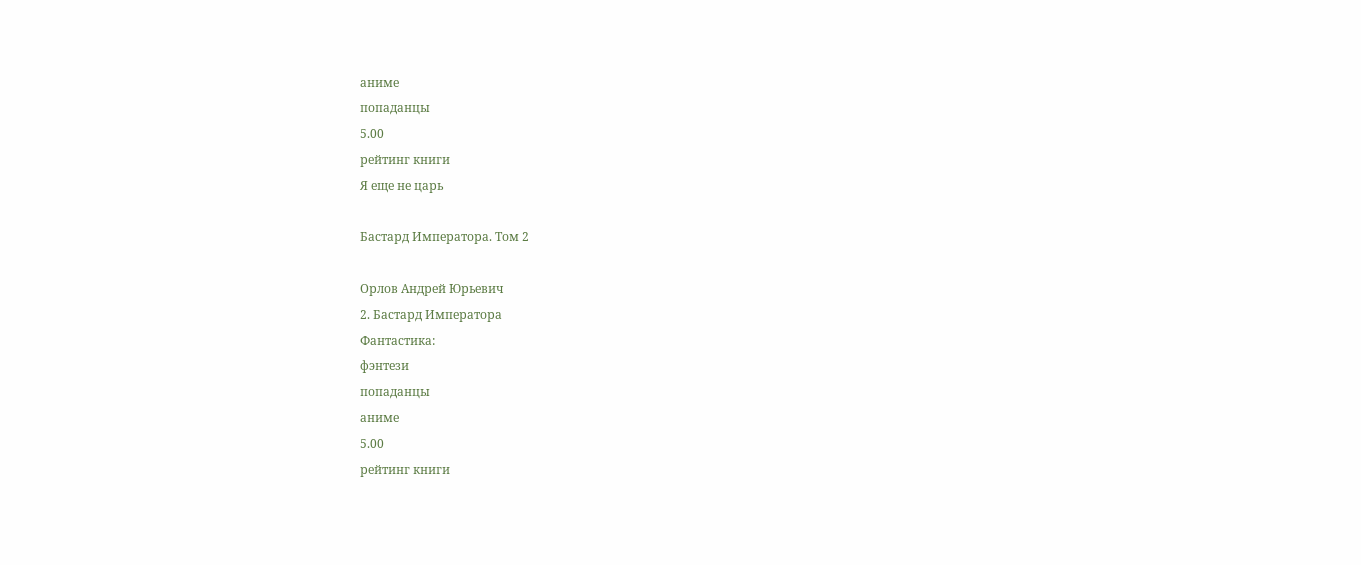аниме
попаданцы
5.00
рейтинг книги
Я еще не царь

Бастард Императора. Том 2

Орлов Андрей Юрьевич
2. Бастард Императора
Фантастика:
фэнтези
попаданцы
аниме
5.00
рейтинг книги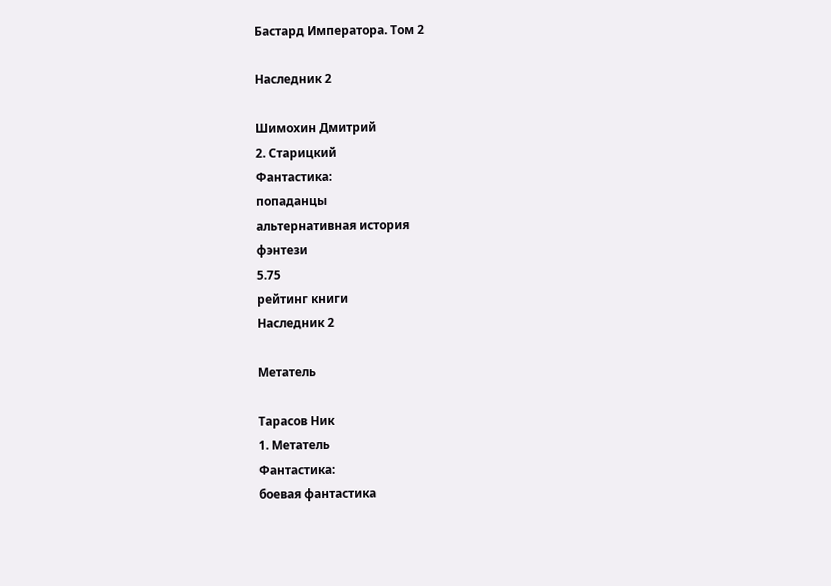Бастард Императора. Том 2

Наследник 2

Шимохин Дмитрий
2. Старицкий
Фантастика:
попаданцы
альтернативная история
фэнтези
5.75
рейтинг книги
Наследник 2

Метатель

Тарасов Ник
1. Метатель
Фантастика:
боевая фантастика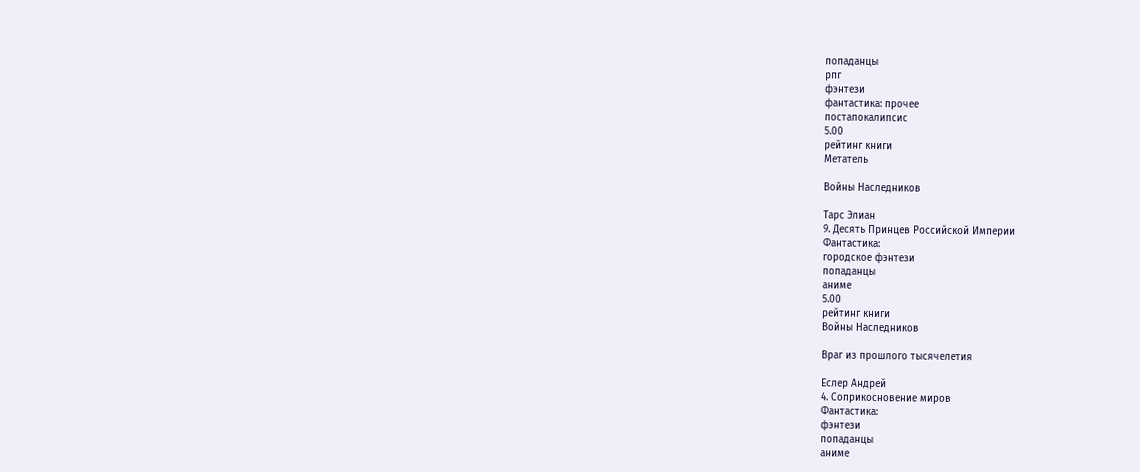попаданцы
рпг
фэнтези
фантастика: прочее
постапокалипсис
5.00
рейтинг книги
Метатель

Войны Наследников

Тарс Элиан
9. Десять Принцев Российской Империи
Фантастика:
городское фэнтези
попаданцы
аниме
5.00
рейтинг книги
Войны Наследников

Враг из прошлого тысячелетия

Еслер Андрей
4. Соприкосновение миров
Фантастика:
фэнтези
попаданцы
аниме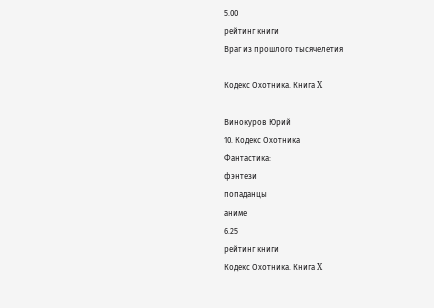5.00
рейтинг книги
Враг из прошлого тысячелетия

Кодекс Охотника. Книга X

Винокуров Юрий
10. Кодекс Охотника
Фантастика:
фэнтези
попаданцы
аниме
6.25
рейтинг книги
Кодекс Охотника. Книга X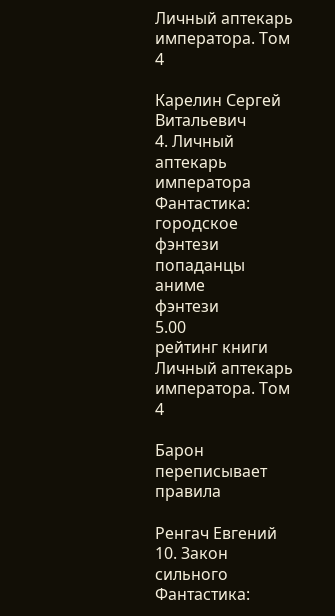Личный аптекарь императора. Том 4

Карелин Сергей Витальевич
4. Личный аптекарь императора
Фантастика:
городское фэнтези
попаданцы
аниме
фэнтези
5.00
рейтинг книги
Личный аптекарь императора. Том 4

Барон переписывает правила

Ренгач Евгений
10. Закон сильного
Фантастика: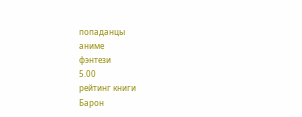попаданцы
аниме
фэнтези
5.00
рейтинг книги
Барон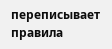переписывает правила